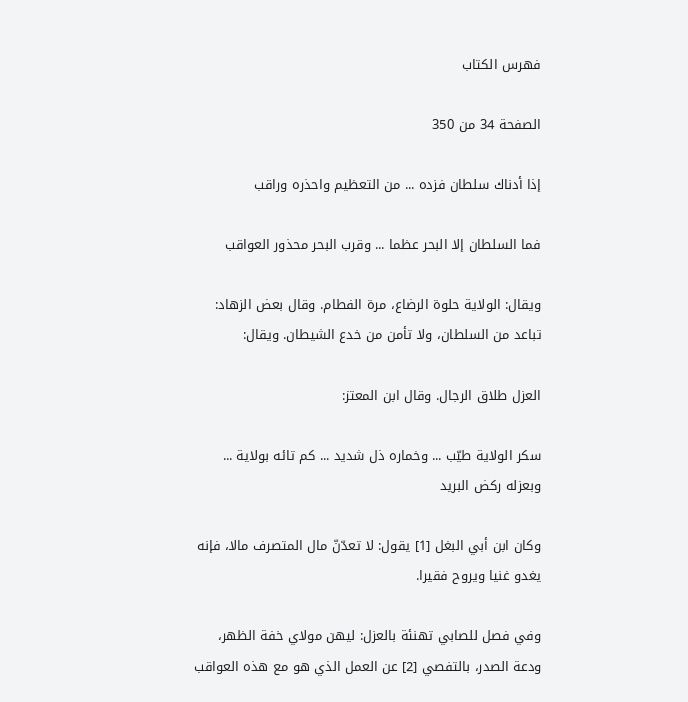فهرس الكتاب

الصفحة 34 من 350

إذا أدناك سلطان فزده ... من التعظيم واحذره وراقب

فما السلطان إلا البحر عظما ... وقرب البحر محذور العواقب

ويقال: الولاية حلوة الرضاع، مرة الفطام. وقال بعض الزهاد: تباعد من السلطان، ولا تأمن من خدع الشيطان. ويقال:

العزل طلاق الرجال. وقال ابن المعتز:

سكر الولاية طيّب ... وخماره ذل شديد ... كم تائه بولاية ... وبعزله ركض البريد

وكان ابن أبي البغل [1] يقول: لا تعدّنّ مال المتصرف مالا، فإنه يغدو غنيا ويروح فقيرا.

وفي فصل للصابي تهنئة بالعزل: ليهن مولاي خفة الظهر، ودعة الصدر، بالتفصي [2] عن العمل الذي هو مع هذه العواقب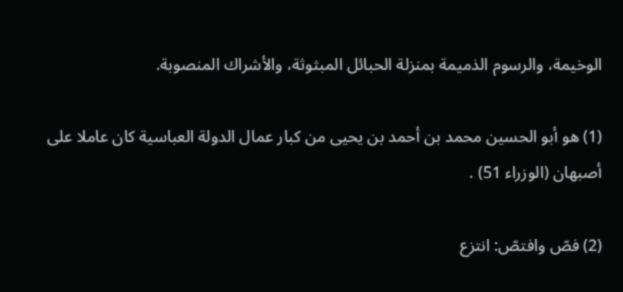الوخيمة، والرسوم الذميمة بمنزلة الحبائل المبثوثة، والأشراك المنصوبة.

(1) هو أبو الحسين محمد بن أحمد بن يحيى من كبار عمال الدولة العباسية كان عاملا على أصبهان (الوزراء 51) .

(2) فصّ وافتصّ: انتزع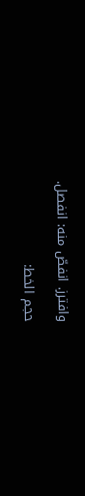وافترز. انفصّ منه: انفصل.

حجم الخط: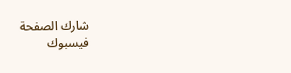شارك الصفحة
فيسبوك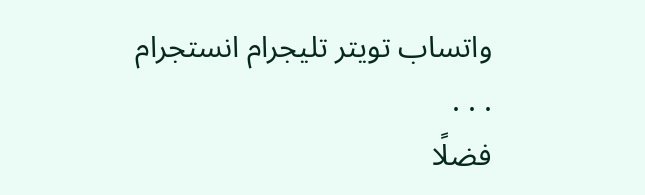واتساب تويتر تليجرام انستجرام
. . .
فضلًا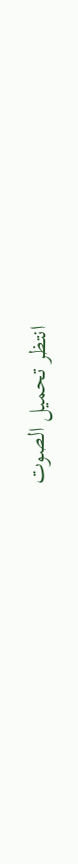انتظر تحميل الصوت